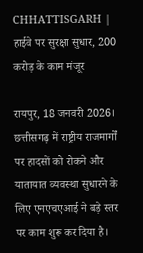CHHATTISGARH | हाईवे पर सुरक्षा सुधार, 200 करोड़ के काम मंजूर

रायपुर, 18 जनवरी 2026। छत्तीसगढ़ में राष्ट्रीय राजमार्गों पर हादसों को रोकने और यातायात व्यवस्था सुधारने के लिए एनएचएआई ने बड़े स्तर पर काम शुरू कर दिया है।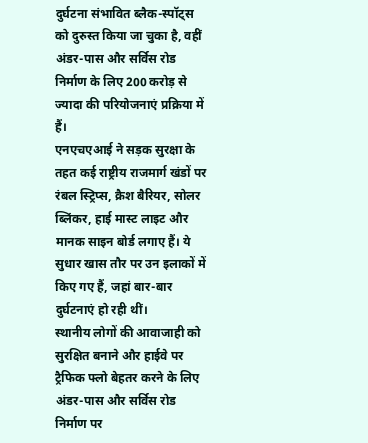दुर्घटना संभावित ब्लैक-स्पॉट्स को दुरुस्त किया जा चुका है, वहीं अंडर-पास और सर्विस रोड निर्माण के लिए 200 करोड़ से ज्यादा की परियोजनाएं प्रक्रिया में हैं।
एनएचएआई ने सड़क सुरक्षा के तहत कई राष्ट्रीय राजमार्ग खंडों पर रंबल स्ट्रिप्स, क्रैश बैरियर, सोलर ब्लिंकर, हाई मास्ट लाइट और मानक साइन बोर्ड लगाए हैं। ये सुधार खास तौर पर उन इलाकों में किए गए हैं, जहां बार-बार दुर्घटनाएं हो रही थीं।
स्थानीय लोगों की आवाजाही को सुरक्षित बनाने और हाईवे पर ट्रैफिक फ्लो बेहतर करने के लिए अंडर-पास और सर्विस रोड निर्माण पर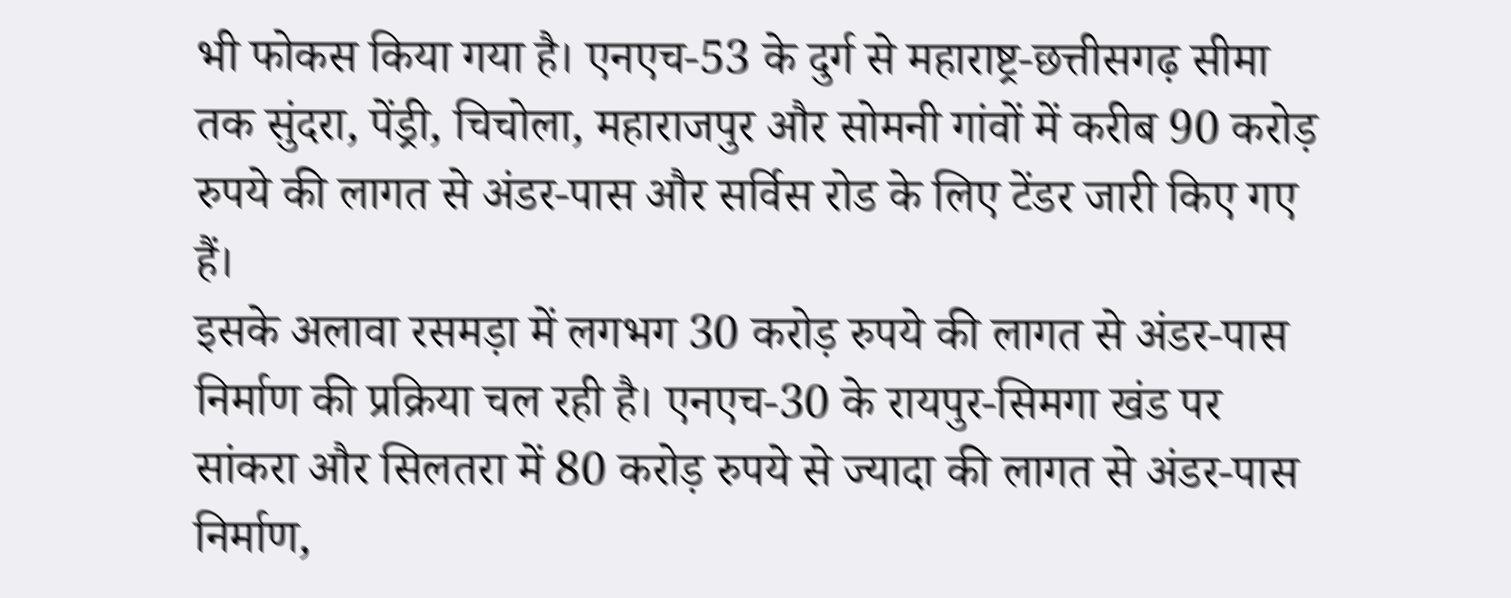भी फोकस किया गया है। एनएच-53 के दुर्ग से महाराष्ट्र-छत्तीसगढ़ सीमा तक सुंदरा, पेंड्री, चिचोला, महाराजपुर और सोमनी गांवों में करीब 90 करोड़ रुपये की लागत से अंडर-पास और सर्विस रोड के लिए टेंडर जारी किए गए हैं।
इसके अलावा रसमड़ा में लगभग 30 करोड़ रुपये की लागत से अंडर-पास निर्माण की प्रक्रिया चल रही है। एनएच-30 के रायपुर-सिमगा खंड पर सांकरा और सिलतरा में 80 करोड़ रुपये से ज्यादा की लागत से अंडर-पास निर्माण,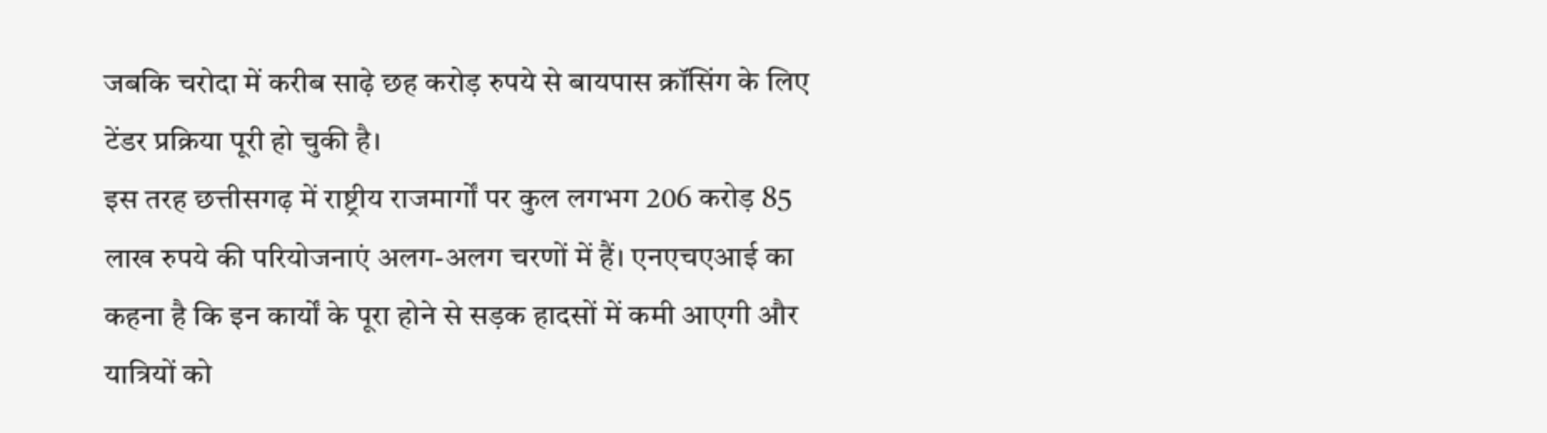जबकि चरोदा में करीब साढ़े छह करोड़ रुपये से बायपास क्रॉसिंग के लिए टेंडर प्रक्रिया पूरी हो चुकी है।
इस तरह छत्तीसगढ़ में राष्ट्रीय राजमार्गों पर कुल लगभग 206 करोड़ 85 लाख रुपये की परियोजनाएं अलग-अलग चरणों में हैं। एनएचएआई का कहना है कि इन कार्यों के पूरा होने से सड़क हादसों में कमी आएगी और यात्रियों को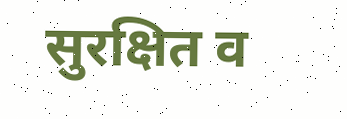सुरक्षित व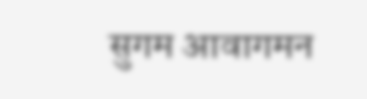सुगम आवागमन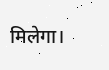मिलेगा।